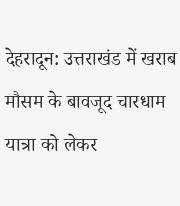देहरादून: उत्तराखंड में खराब मौसम के बावजूद चारधाम यात्रा को लेकर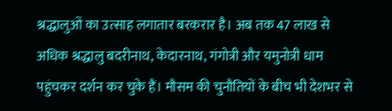श्रद्धालुओं का उत्साह लगातार बरकरार है। अब तक 47 लाख से अधिक श्रद्धालु बदरीनाथ, केदारनाथ, गंगोत्री और यमुनोत्री धाम पहुंचकर दर्शन कर चुके हैं। मौसम की चुनौतियों के बीच भी देशभर से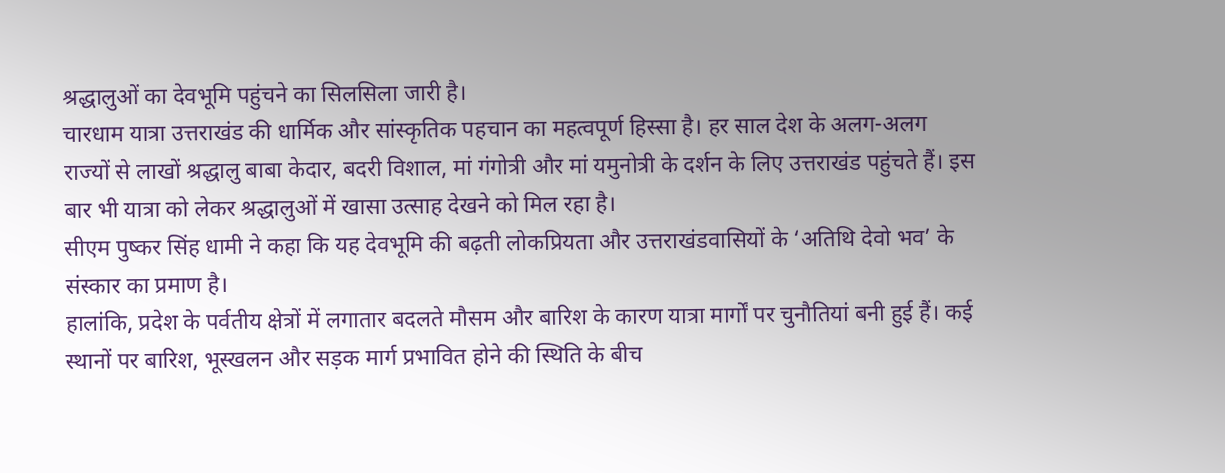श्रद्धालुओं का देवभूमि पहुंचने का सिलसिला जारी है।
चारधाम यात्रा उत्तराखंड की धार्मिक और सांस्कृतिक पहचान का महत्वपूर्ण हिस्सा है। हर साल देश के अलग-अलग राज्यों से लाखों श्रद्धालु बाबा केदार, बदरी विशाल, मां गंगोत्री और मां यमुनोत्री के दर्शन के लिए उत्तराखंड पहुंचते हैं। इस बार भी यात्रा को लेकर श्रद्धालुओं में खासा उत्साह देखने को मिल रहा है।
सीएम पुष्कर सिंह धामी ने कहा कि यह देवभूमि की बढ़ती लोकप्रियता और उत्तराखंडवासियों के ‘अतिथि देवो भव’ के संस्कार का प्रमाण है।
हालांकि, प्रदेश के पर्वतीय क्षेत्रों में लगातार बदलते मौसम और बारिश के कारण यात्रा मार्गों पर चुनौतियां बनी हुई हैं। कई स्थानों पर बारिश, भूस्खलन और सड़क मार्ग प्रभावित होने की स्थिति के बीच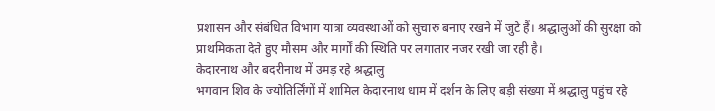प्रशासन और संबंधित विभाग यात्रा व्यवस्थाओं को सुचारु बनाए रखने में जुटे हैं। श्रद्धालुओं की सुरक्षा को प्राथमिकता देते हुए मौसम और मार्गों की स्थिति पर लगातार नजर रखी जा रही है।
केदारनाथ और बदरीनाथ में उमड़ रहे श्रद्धालु
भगवान शिव के ज्योतिर्लिंगों में शामिल केदारनाथ धाम में दर्शन के लिए बड़ी संख्या में श्रद्धालु पहुंच रहे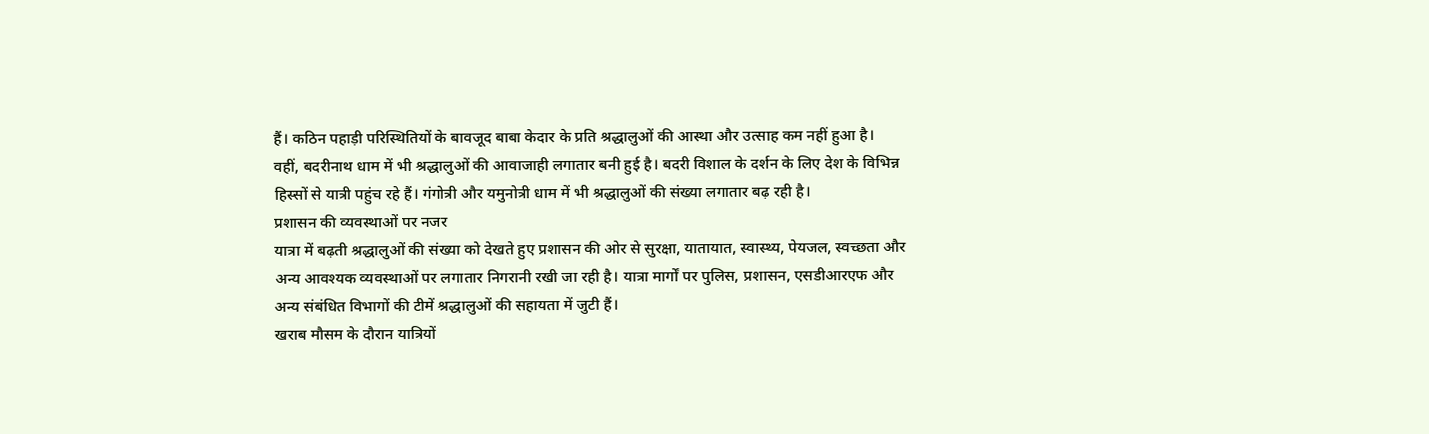हैं। कठिन पहाड़ी परिस्थितियों के बावजूद बाबा केदार के प्रति श्रद्धालुओं की आस्था और उत्साह कम नहीं हुआ है।
वहीं, बदरीनाथ धाम में भी श्रद्धालुओं की आवाजाही लगातार बनी हुई है। बदरी विशाल के दर्शन के लिए देश के विभिन्न हिस्सों से यात्री पहुंच रहे हैं। गंगोत्री और यमुनोत्री धाम में भी श्रद्धालुओं की संख्या लगातार बढ़ रही है।
प्रशासन की व्यवस्थाओं पर नजर
यात्रा में बढ़ती श्रद्धालुओं की संख्या को देखते हुए प्रशासन की ओर से सुरक्षा, यातायात, स्वास्थ्य, पेयजल, स्वच्छता और अन्य आवश्यक व्यवस्थाओं पर लगातार निगरानी रखी जा रही है। यात्रा मार्गों पर पुलिस, प्रशासन, एसडीआरएफ और अन्य संबंधित विभागों की टीमें श्रद्धालुओं की सहायता में जुटी हैं।
खराब मौसम के दौरान यात्रियों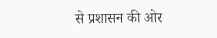से प्रशासन की ओर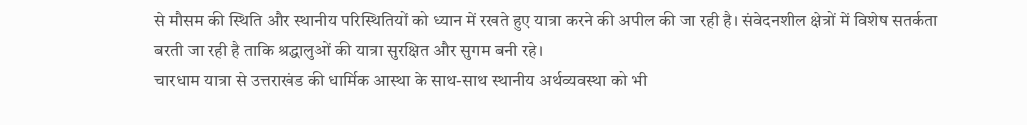से मौसम की स्थिति और स्थानीय परिस्थितियों को ध्यान में रखते हुए यात्रा करने की अपील की जा रही है। संवेदनशील क्षेत्रों में विशेष सतर्कता बरती जा रही है ताकि श्रद्धालुओं की यात्रा सुरक्षित और सुगम बनी रहे।
चारधाम यात्रा से उत्तराखंड की धार्मिक आस्था के साथ-साथ स्थानीय अर्थव्यवस्था को भी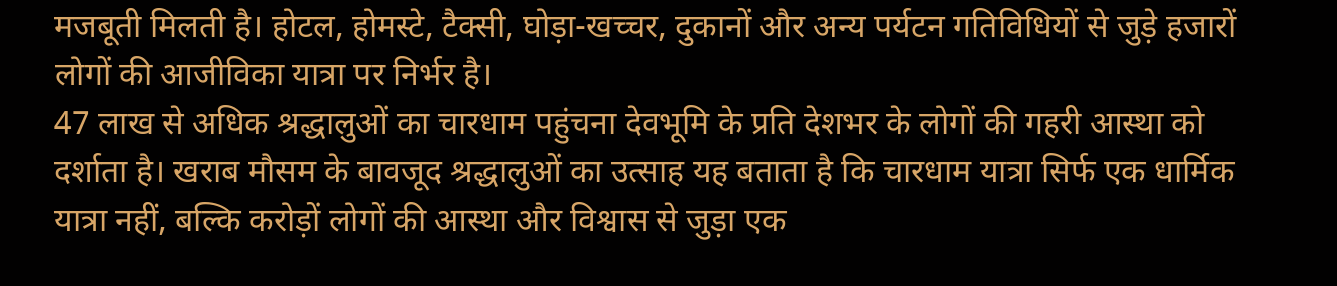मजबूती मिलती है। होटल, होमस्टे, टैक्सी, घोड़ा-खच्चर, दुकानों और अन्य पर्यटन गतिविधियों से जुड़े हजारों लोगों की आजीविका यात्रा पर निर्भर है।
47 लाख से अधिक श्रद्धालुओं का चारधाम पहुंचना देवभूमि के प्रति देशभर के लोगों की गहरी आस्था को दर्शाता है। खराब मौसम के बावजूद श्रद्धालुओं का उत्साह यह बताता है कि चारधाम यात्रा सिर्फ एक धार्मिक यात्रा नहीं, बल्कि करोड़ों लोगों की आस्था और विश्वास से जुड़ा एक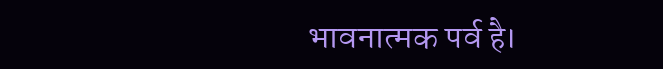भावनात्मक पर्व है।